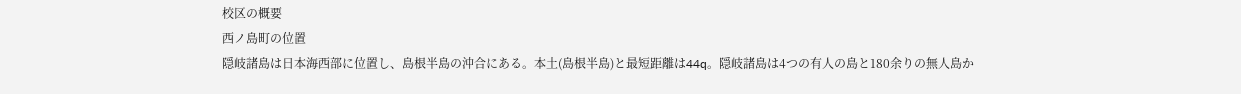校区の概要
西ノ島町の位置
隠岐諸島は日本海西部に位置し、島根半島の沖合にある。本土(島根半島)と最短距離は44q。隠岐諸島は4つの有人の島と180余りの無人島か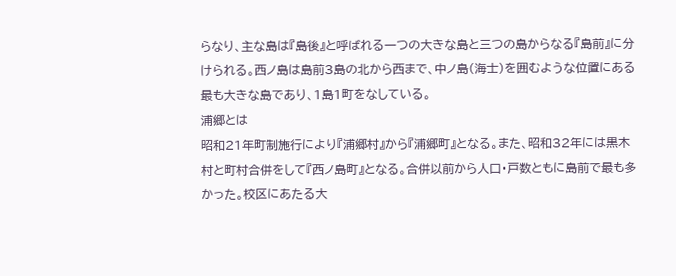らなり、主な島は『島後』と呼ばれる一つの大きな島と三つの島からなる『島前』に分けられる。西ノ島は島前3島の北から西まで、中ノ島(海士)を囲むような位置にある最も大きな島であり、1島1町をなしている。
浦郷とは
昭和21年町制施行により『浦郷村』から『浦郷町』となる。また、昭和32年には黒木村と町村合併をして『西ノ島町』となる。合併以前から人口・戸数ともに島前で最も多かった。校区にあたる大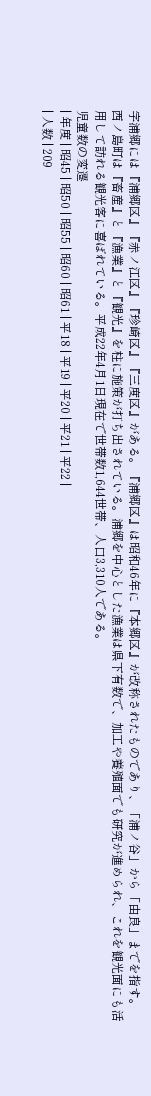字浦郷には『浦郷区』『赤ノ江区』『珍崎区』『三度区』がある。『浦郷区』は昭和46年に『本郷区』が改称されたものであり、「浦ノ谷」から「由良」までを指す。
西ノ島町は『畜産』と『漁業』と『観光』を柱に施策が打ち出されている。浦郷を中心とした漁業は県下有数で、加工や養殖面でも研究が進められ、これを観光面にも活用して訪れる観光客に喜ばれている。平成22年4月1日現在で世帯数1,644世帯、人口3,310人である。
児童数の変遷
| 年度 | 昭45 | 昭50 | 昭55 | 昭60 | 昭61 | 平18 | 平19 | 平20 | 平21 | 平22 |
| 人数 | 209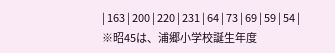| 163 | 200 | 220 | 231 | 64 | 73 | 69 | 59 | 54 |
※昭45は、浦郷小学校誕生年度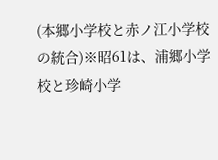(本郷小学校と赤ノ江小学校の統合)※昭61は、浦郷小学校と珍崎小学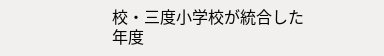校・三度小学校が統合した年度